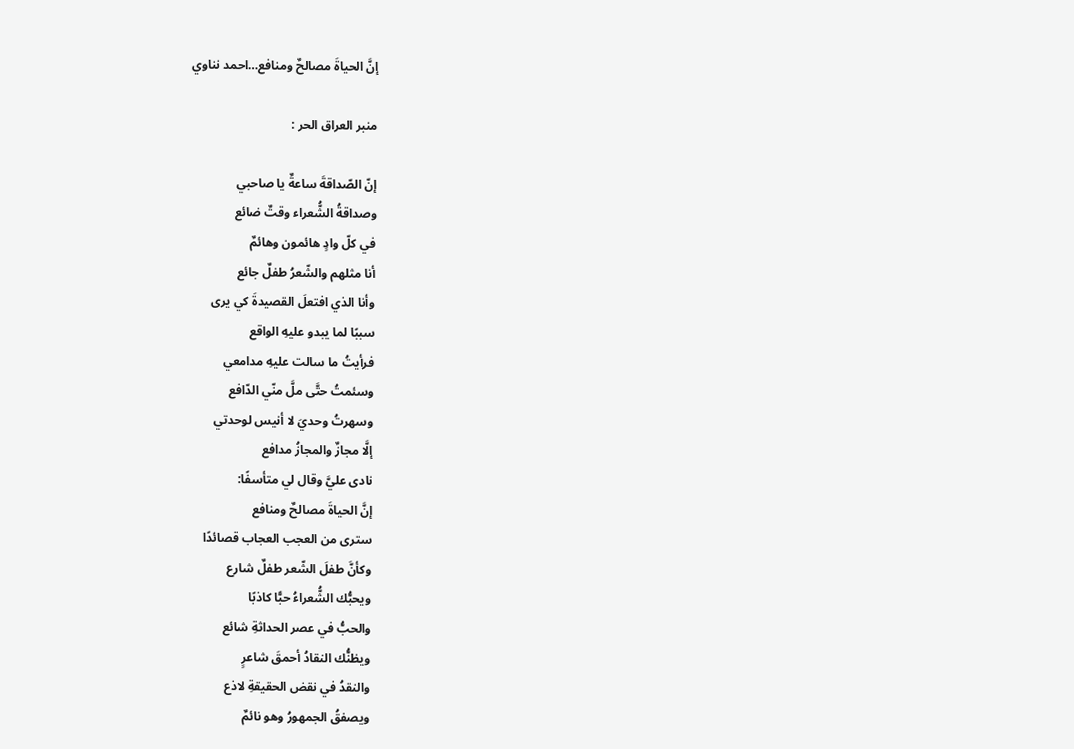إنَّ الحياةَ مصالحٌ ومنافع…احمد نناوي

منبر العراق الحر :

إنّ الصّداقةَ ساعةٌ يا صاحبي
وصداقةُ الشُّعراء وقتٌ ضائع
في كلّ وادٍ هائمون وهائمٌ
أنا مثلهم والشّعرُ طفلٌ جائع
وأنا الذي افتعلَ القصيدةَ كي يرى
سببًا لما يبدو عليهِ الواقع
فرأيتُ ما سالت عليهِ مدامعي
وسئمتُ حتَّى ملَّ منّي الدّافع
وسهرتُ وحديَ لا أنيس لوحدتي
إلَّا مجازٌ والمجازُ مدافع
نادى عليَّ وقال لي متأسفًا:
إنَّ الحياةَ مصالحٌ ومنافع
سترى من العجب العجاب قصائدًا
وكأنَّ طفلَ الشّعر طفلٌ شارع
ويحبُّك الشُّعراءُ حبًّا كاذبًا
والحبُّ في عصر الحداثةِ شائع
ويظنُّك النقادُ أحمقَ شاعرٍ
والنقدُ في نقض الحقيقةِ لاذع
ويصفقُ الجمهورُ وهو نائمٌ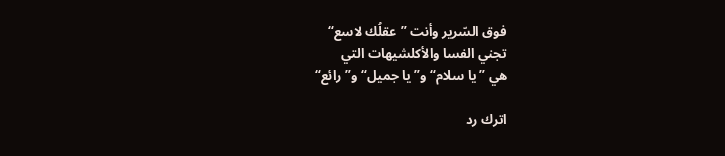فوق السّرير وأنت ”عقلُك لاسع“
تجني الفسا والأكلشيهات التي
هي ”يا سلام“ و”يا جميل“ و”رائع“

اترك رد